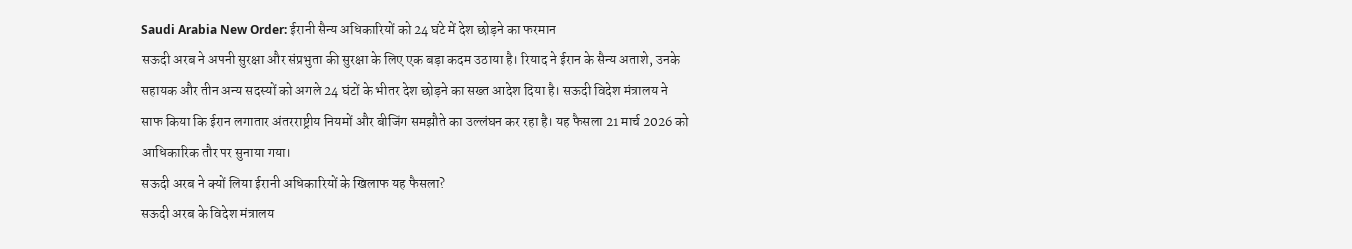Saudi Arabia New Order: ईरानी सैन्य अधिकारियों को 24 घंटे में देश छोड़ने का फरमान
सऊदी अरब ने अपनी सुरक्षा और संप्रभुता की सुरक्षा के लिए एक बड़ा कदम उठाया है। रियाद ने ईरान के सैन्य अताशे, उनके सहायक और तीन अन्य सदस्यों को अगले 24 घंटों के भीतर देश छोड़ने का सख्त आदेश दिया है। सऊदी विदेश मंत्रालय ने साफ किया कि ईरान लगातार अंतरराष्ट्रीय नियमों और बीजिंग समझौते का उल्लंघन कर रहा है। यह फैसला 21 मार्च 2026 को आधिकारिक तौर पर सुनाया गया।
सऊदी अरब ने क्यों लिया ईरानी अधिकारियों के खिलाफ यह फैसला?
सऊदी अरब के विदेश मंत्रालय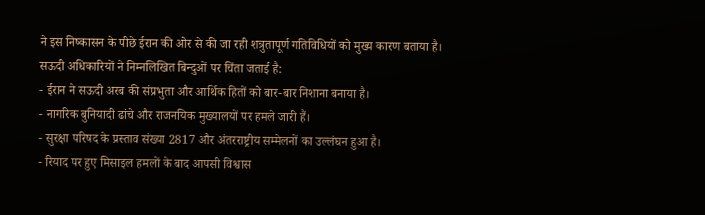ने इस निष्कासन के पीछे ईरान की ओर से की जा रही शत्रुतापूर्ण गतिविधियों को मुख्य कारण बताया है। सऊदी अधिकारियों ने निम्नलिखित बिन्दुओं पर चिंता जताई है:
- ईरान ने सऊदी अरब की संप्रभुता और आर्थिक हितों को बार-बार निशाना बनाया है।
- नागरिक बुनियादी ढांचे और राजनयिक मुख्यालयों पर हमले जारी हैं।
- सुरक्षा परिषद के प्रस्ताव संख्या 2817 और अंतरराष्ट्रीय सम्मेलनों का उल्लंघन हुआ है।
- रियाद पर हुए मिसाइल हमलों के बाद आपसी विश्वास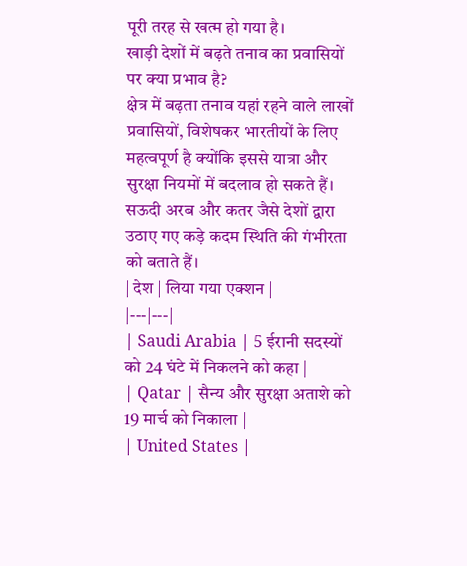पूरी तरह से खत्म हो गया है।
खाड़ी देशों में बढ़ते तनाव का प्रवासियों पर क्या प्रभाव है?
क्षेत्र में बढ़ता तनाव यहां रहने वाले लाखों प्रवासियों, विशेषकर भारतीयों के लिए महत्वपूर्ण है क्योंकि इससे यात्रा और सुरक्षा नियमों में बदलाव हो सकते हैं। सऊदी अरब और कतर जैसे देशों द्वारा उठाए गए कड़े कदम स्थिति की गंभीरता को बताते हैं।
| देश | लिया गया एक्शन |
|---|---|
| Saudi Arabia | 5 ईरानी सदस्यों को 24 घंटे में निकलने को कहा |
| Qatar | सैन्य और सुरक्षा अताशे को 19 मार्च को निकाला |
| United States |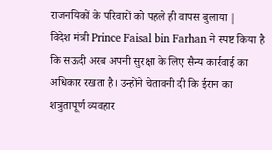राजनयिकों के परिवारों को पहले ही वापस बुलाया |
विदेश मंत्री Prince Faisal bin Farhan ने स्पष्ट किया है कि सऊदी अरब अपनी सुरक्षा के लिए सैन्य कार्रवाई का अधिकार रखता है। उन्होंने चेतावनी दी कि ईरान का शत्रुतापूर्ण व्यवहार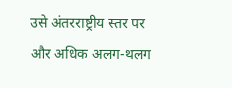उसे अंतरराष्ट्रीय स्तर पर और अधिक अलग-थलग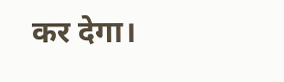कर देगा।